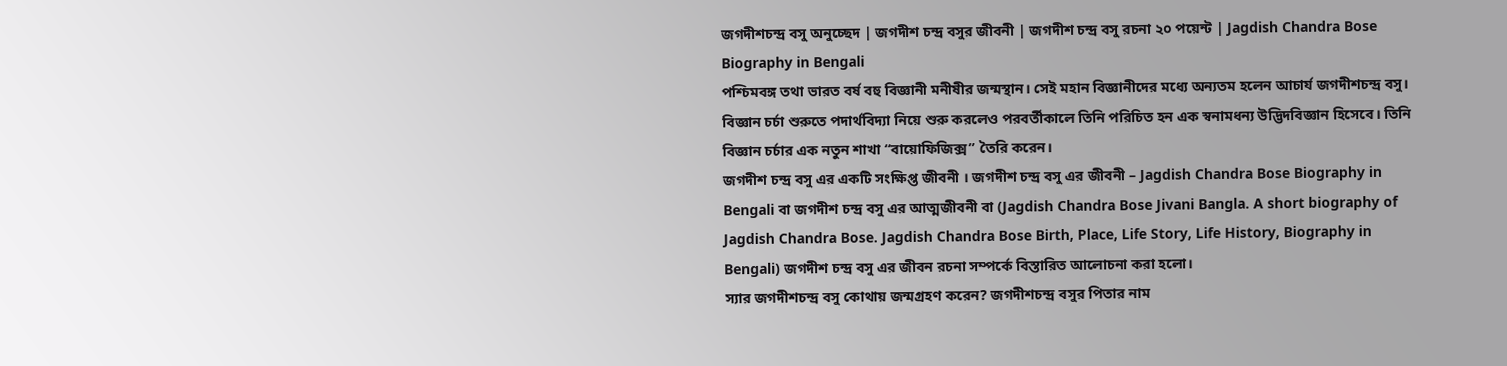জগদীশচন্দ্র বসু অনুচ্ছেদ | জগদীশ চন্দ্র বসুর জীবনী | জগদীশ চন্দ্র বসু রচনা ২০ পয়েন্ট | Jagdish Chandra Bose Biography in Bengali
পশ্চিমবঙ্গ তথা ভারত বর্ষ বহু বিজ্ঞানী মনীষীর জন্মস্থান। সেই মহান বিজ্ঞানীদের মধ্যে অন্যতম হলেন আচার্য জগদীশচন্দ্র বসু। বিজ্ঞান চর্চা শুরুতে পদার্থবিদ্যা নিয়ে শুরু করলেও পরবর্তীকালে তিনি পরিচিত হন এক স্বনামধন্য উদ্ভিদবিজ্ঞান হিসেবে। তিনি বিজ্ঞান চর্চার এক নতুন শাখা “বায়োফিজিক্স” তৈরি করেন।
জগদীশ চন্দ্র বসু এর একটি সংক্ষিপ্ত জীবনী । জগদীশ চন্দ্র বসু এর জীবনী – Jagdish Chandra Bose Biography in Bengali বা জগদীশ চন্দ্র বসু এর আত্মজীবনী বা (Jagdish Chandra Bose Jivani Bangla. A short biography of Jagdish Chandra Bose. Jagdish Chandra Bose Birth, Place, Life Story, Life History, Biography in Bengali) জগদীশ চন্দ্র বসু এর জীবন রচনা সম্পর্কে বিস্তারিত আলোচনা করা হলো।
স্যার জগদীশচন্দ্র বসু কোথায় জন্মগ্রহণ করেন? জগদীশচন্দ্র বসুর পিতার নাম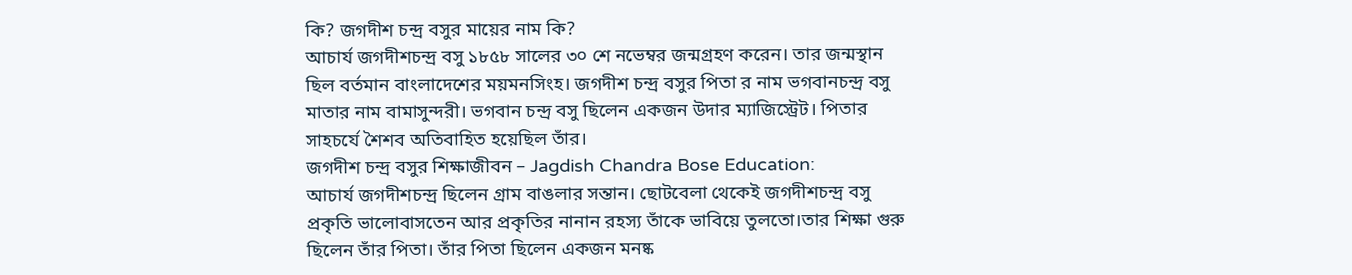কি? জগদীশ চন্দ্র বসুর মায়ের নাম কি?
আচার্য জগদীশচন্দ্র বসু ১৮৫৮ সালের ৩০ শে নভেম্বর জন্মগ্রহণ করেন। তার জন্মস্থান ছিল বর্তমান বাংলাদেশের ময়মনসিংহ। জগদীশ চন্দ্র বসুর পিতা র নাম ভগবানচন্দ্র বসু মাতার নাম বামাসুন্দরী। ভগবান চন্দ্র বসু ছিলেন একজন উদার ম্যাজিস্ট্রেট। পিতার সাহচর্যে শৈশব অতিবাহিত হয়েছিল তাঁর।
জগদীশ চন্দ্র বসুর শিক্ষাজীবন – Jagdish Chandra Bose Education:
আচার্য জগদীশচন্দ্র ছিলেন গ্রাম বাঙলার সন্তান। ছোটবেলা থেকেই জগদীশচন্দ্র বসু প্রকৃতি ভালোবাসতেন আর প্রকৃতির নানান রহস্য তাঁকে ভাবিয়ে তুলতো।তার শিক্ষা গুরু ছিলেন তাঁর পিতা। তাঁর পিতা ছিলেন একজন মনষ্ক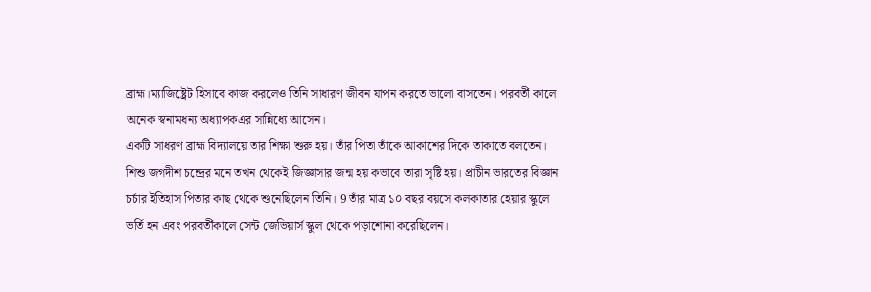ব্রাহ্ম।ম্যাজিষ্ট্রেট হিসাবে কাজ করলেও তিনি সাধারণ জীবন যাপন করতে ভালো বাসতেন। পরবর্তী কালে অনেক স্বনামধন্য অধ্যাপকএর সান্নিধ্যে আসেন।
একটি সাধরণ ব্রাহ্ম বিদ্যালয়ে তার শিক্ষা শুরু হয়। তাঁর পিতা তাঁকে আকাশের দিকে তাকাতে বলতেন। শিশু জগদীশ চন্দ্রের মনে তখন থেকেই জিজ্ঞাসার জন্ম হয় কভাবে তারা সৃষ্টি হয়। প্রাচীন ভারতের বিজ্ঞান চর্চার ইতিহাস পিতার কাছ থেকে শুনেছিলেন তিনি। 9 তাঁর মাত্র ১০ বছর বয়সে কলকাতার হেয়ার স্কুলে ভর্তি হন এবং পরবর্তীকালে সেন্ট জেভিয়ার্স স্কুল থেকে পড়াশোনা করেছিলেন।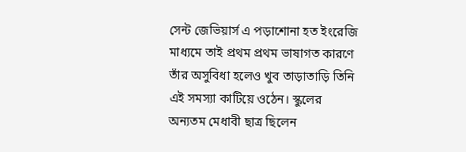সেন্ট জেভিয়ার্স এ পড়াশোনা হত ইংরেজি মাধ্যমে তাই প্রথম প্রথম ভাষাগত কারণে তাঁর অসুবিধা হলেও খুব তাড়াতাড়ি তিনি এই সমস্যা কাটিয়ে ওঠেন। স্কুলের অন্যতম মেধাবী ছাত্র ছিলেন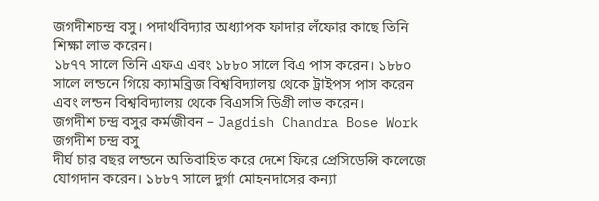জগদীশচন্দ্র বসু। পদার্থবিদ্যার অধ্যাপক ফাদার লঁফোর কাছে তিনি শিক্ষা লাভ করেন।
১৮৭৭ সালে তিনি এফএ এবং ১৮৮০ সালে বিএ পাস করেন। ১৮৮০ সালে লন্ডনে গিয়ে ক্যামব্রিজ বিশ্ববিদ্যালয় থেকে ট্রাইপস পাস করেন এবং লন্ডন বিশ্ববিদ্যালয় থেকে বিএসসি ডিগ্রী লাভ করেন।
জগদীশ চন্দ্র বসুর কর্মজীবন – Jagdish Chandra Bose Work জগদীশ চন্দ্র বসু
দীর্ঘ চার বছর লন্ডনে অতিবাহিত করে দেশে ফিরে প্রেসিডেন্সি কলেজে যোগদান করেন। ১৮৮৭ সালে দুর্গা মোহনদাসের কন্যা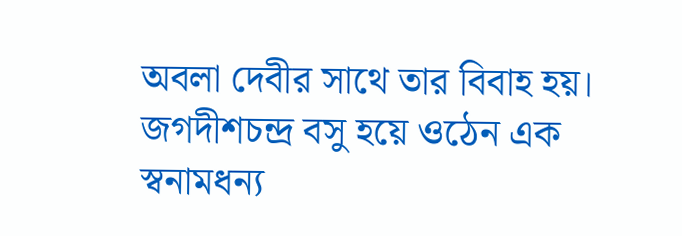অবলা দেবীর সাথে তার বিবাহ হয়।
জগদীশচন্দ্র বসু হয়ে ওঠেন এক স্বনামধন্য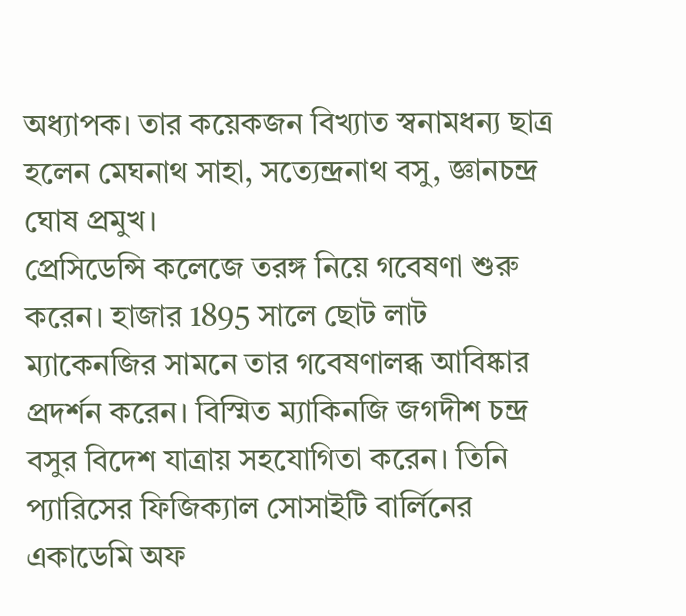অধ্যাপক। তার কয়েকজন বিখ্যাত স্বনামধন্য ছাত্র হলেন মেঘনাথ সাহা, সত্যেন্দ্রনাথ বসু, জ্ঞানচন্দ্র ঘোষ প্রমুখ।
প্রেসিডেন্সি কলেজে তরঙ্গ নিয়ে গবেষণা শুরু করেন। হাজার 1895 সালে ছোট লাট ম্যাকেনজির সামনে তার গবেষণালব্ধ আবিষ্কার প্রদর্শন করেন। বিস্মিত ম্যাকিনজি জগদীশ চন্দ্র বসুর বিদেশ যাত্রায় সহযোগিতা করেন। তিনি প্যারিসের ফিজিক্যাল সোসাইটি বার্লিনের একাডেমি অফ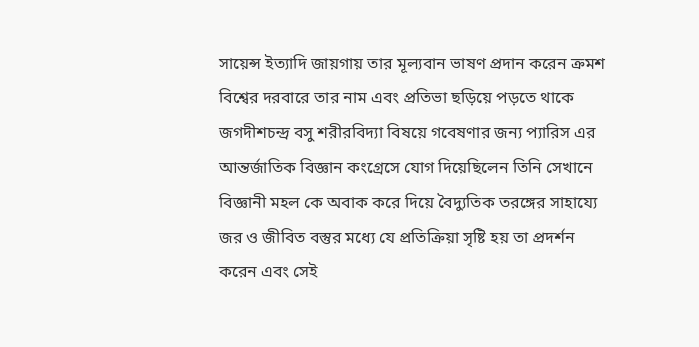সায়েন্স ইত্যাদি জায়গায় তার মূল্যবান ভাষণ প্রদান করেন ক্রমশ বিশ্বের দরবারে তার নাম এবং প্রতিভা ছড়িয়ে পড়তে থাকে
জগদীশচন্দ্র বসু শরীরবিদ্যা বিষয়ে গবেষণার জন্য প্যারিস এর আন্তর্জাতিক বিজ্ঞান কংগ্রেসে যোগ দিয়েছিলেন তিনি সেখানে বিজ্ঞানী মহল কে অবাক করে দিয়ে বৈদ্যুতিক তরঙ্গের সাহায্যে জর ও জীবিত বস্তুর মধ্যে যে প্রতিক্রিয়া সৃষ্টি হয় তা প্রদর্শন করেন এবং সেই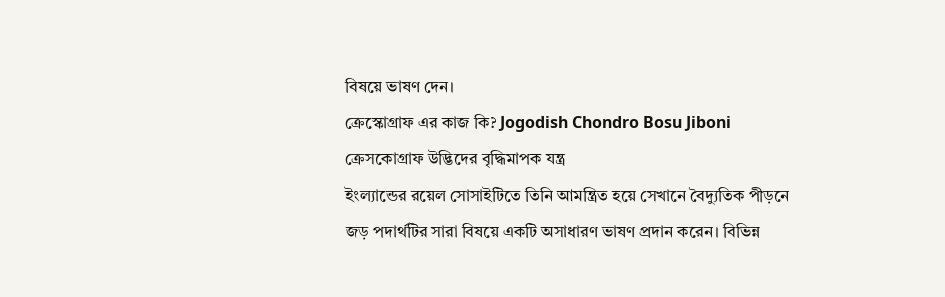বিষয়ে ভাষণ দেন।
ক্রেস্কোগ্রাফ এর কাজ কি? Jogodish Chondro Bosu Jiboni
ক্রেসকোগ্রাফ উদ্ভিদের বৃদ্ধিমাপক যন্ত্র
ইংল্যান্ডের রয়েল সোসাইটিতে তিনি আমন্ত্রিত হয়ে সেখানে বৈদ্যুতিক পীড়নে জড় পদার্থটির সারা বিষয়ে একটি অসাধারণ ভাষণ প্রদান করেন। বিভিন্ন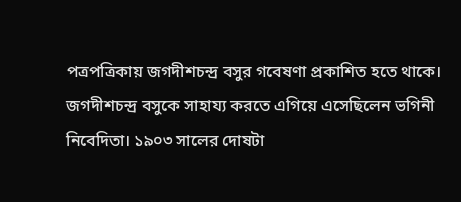পত্রপত্রিকায় জগদীশচন্দ্র বসুর গবেষণা প্রকাশিত হতে থাকে।
জগদীশচন্দ্র বসুকে সাহায্য করতে এগিয়ে এসেছিলেন ভগিনী নিবেদিতা। ১৯০৩ সালের দোষটা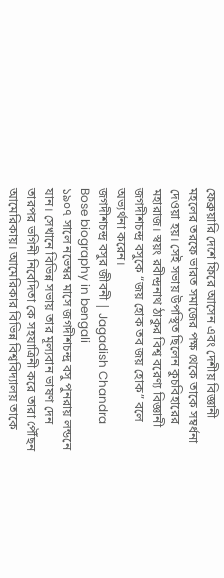ফেব্রুয়ারি দেশে ফিরে আসেন এবং দেশীয় বিজ্ঞানী মহলের তরফে ভারত সমাজের পক্ষ থেকে তাকে সম্বর্ধনা দেওয়া হয়। সেই সভায় উপস্থিত ছিলেন কুচবিহারের মহারাজ। স্বয়ং রবীন্দ্রনাথ ঠাকুর বিশ্ব বরেণ্য বিজ্ঞানী জগদীশচন্দ্র বসুকে “জয় হোক তব জয় হোক” বলে অভ্যর্থনা করেন।
জগদীশচন্দ্র বসুর জীবনী | Jagadish Chandra Bose biography in bengali
১৯০৭ সালে নভেম্বর মাসে জগদীশচন্দ্র বসু পুনরায় লন্ডনে যান। সেখানে বিভিন্ন সভায় তার মূল্যবান ভাষণ দেন তারপর ভগিনী নিবেদিতা কে সহযাত্রিনী করে তারা পৌঁছন আমেরিকায়। আমেরিকার বিভিন্ন বিশ্ববিদ্যালয় তাকে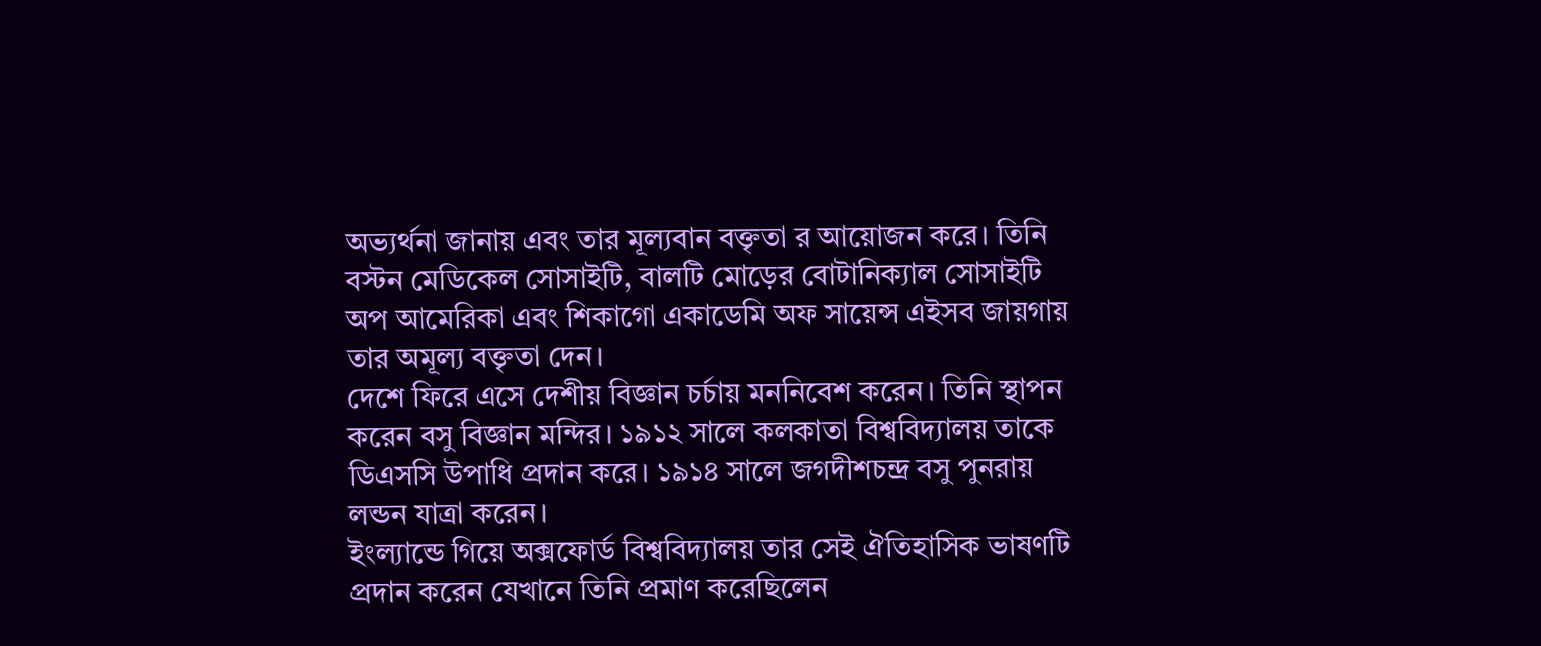অভ্যর্থনা জানায় এবং তার মূল্যবান বক্তৃতা র আয়োজন করে। তিনি বস্টন মেডিকেল সোসাইটি, বালটি মোড়ের বোটানিক্যাল সোসাইটি অপ আমেরিকা এবং শিকাগো একাডেমি অফ সায়েন্স এইসব জায়গায় তার অমূল্য বক্তৃতা দেন।
দেশে ফিরে এসে দেশীয় বিজ্ঞান চর্চায় মননিবেশ করেন। তিনি স্থাপন করেন বসু বিজ্ঞান মন্দির। ১৯১২ সালে কলকাতা বিশ্ববিদ্যালয় তাকে ডিএসসি উপাধি প্রদান করে। ১৯১৪ সালে জগদীশচন্দ্র বসু পুনরায় লন্ডন যাত্রা করেন।
ইংল্যান্ডে গিয়ে অক্সফোর্ড বিশ্ববিদ্যালয় তার সেই ঐতিহাসিক ভাষণটি প্রদান করেন যেখানে তিনি প্রমাণ করেছিলেন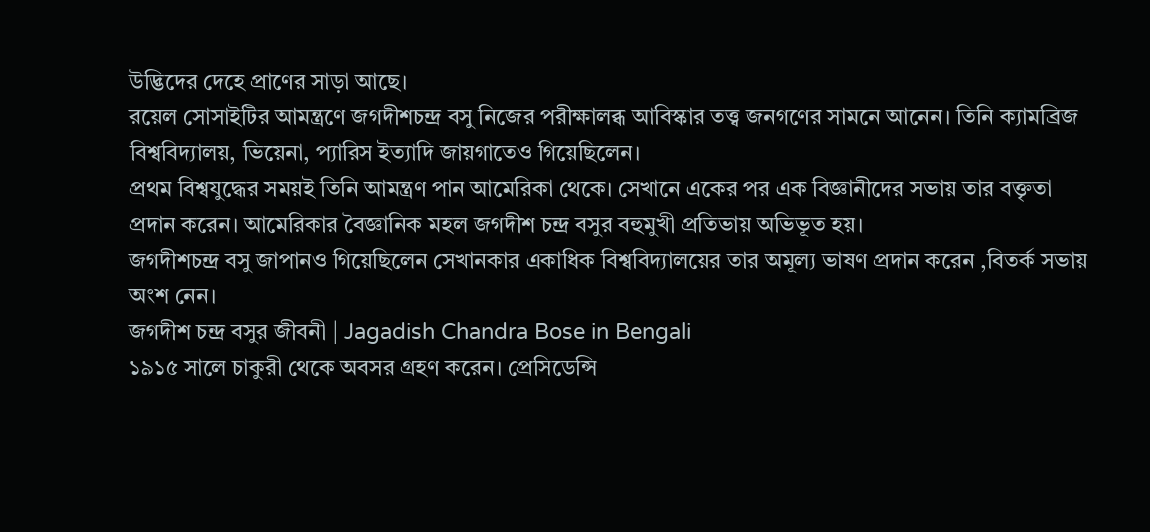উদ্ভিদের দেহে প্রাণের সাড়া আছে।
রয়েল সোসাইটির আমন্ত্রণে জগদীশচন্দ্র বসু নিজের পরীক্ষালব্ধ আবিস্কার তত্ত্ব জনগণের সামনে আনেন। তিনি ক্যামব্রিজ বিশ্ববিদ্যালয়, ভিয়েনা, প্যারিস ইত্যাদি জায়গাতেও গিয়েছিলেন।
প্রথম বিশ্বযুদ্ধের সময়ই তিনি আমন্ত্রণ পান আমেরিকা থেকে। সেখানে একের পর এক বিজ্ঞানীদের সভায় তার বক্তৃতা প্রদান করেন। আমেরিকার বৈজ্ঞানিক মহল জগদীশ চন্দ্র বসুর বহুমুখী প্রতিভায় অভিভূত হয়।
জগদীশচন্দ্র বসু জাপানও গিয়েছিলেন সেখানকার একাধিক বিশ্ববিদ্যালয়ের তার অমূল্য ভাষণ প্রদান করেন ,বিতর্ক সভায় অংশ নেন।
জগদীশ চন্দ্র বসুর জীবনী | Jagadish Chandra Bose in Bengali
১৯১৫ সালে চাকুরী থেকে অবসর গ্রহণ করেন। প্রেসিডেন্সি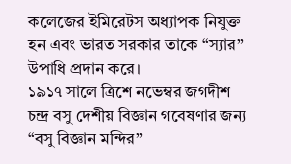কলেজের ইমিরেটস অধ্যাপক নিযুক্ত হন এবং ভারত সরকার তাকে “স্যার” উপাধি প্রদান করে।
১৯১৭ সালে ত্রিশে নভেম্বর জগদীশ চন্দ্র বসু দেশীয় বিজ্ঞান গবেষণার জন্য “বসু বিজ্ঞান মন্দির”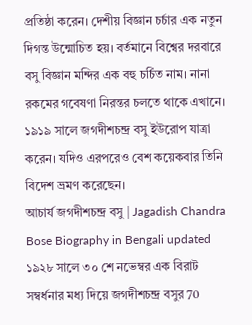প্রতিষ্ঠা করেন। দেশীয় বিজ্ঞান চর্চার এক নতুন দিগন্ত উন্মোচিত হয়। বর্তমানে বিশ্বের দরবারে বসু বিজ্ঞান মন্দির এক বহু চর্চিত নাম। নানা রকমের গবেষণা নিরন্তর চলতে থাকে এখানে।
১৯১৯ সালে জগদীশচন্দ্র বসু ইউরোপ যাত্রা করেন। যদিও এরপরেও বেশ কয়েকবার তিনি বিদেশ ভ্রমণ করেছেন।
আচার্য জগদীশচন্দ্র বসু | Jagadish Chandra Bose Biography in Bengali updated
১৯২৮ সালে ৩০ শে নভেম্বর এক বিরাট সম্বর্ধনার মধ্য দিয়ে জগদীশচন্দ্র বসুর 70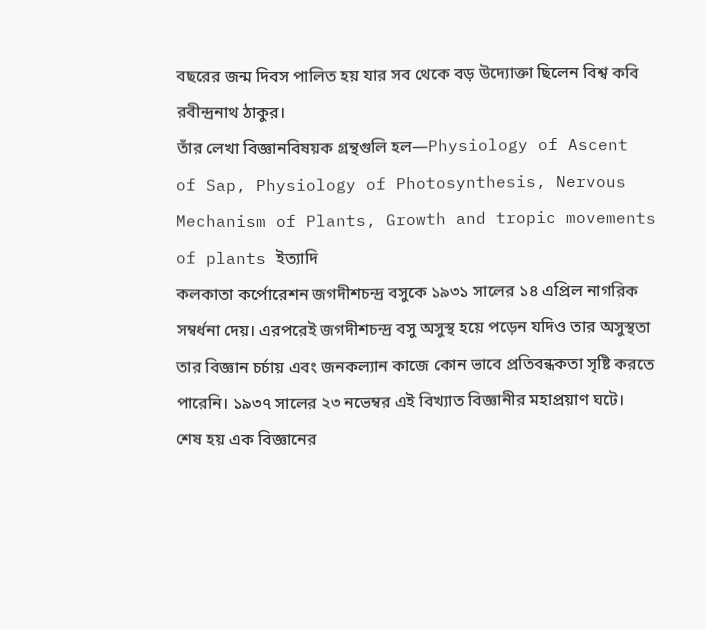বছরের জন্ম দিবস পালিত হয় যার সব থেকে বড় উদ্যোক্তা ছিলেন বিশ্ব কবি রবীন্দ্রনাথ ঠাকুর।
তাঁর লেখা বিজ্ঞানবিষয়ক গ্রন্থগুলি হল—Physiology of Ascent of Sap, Physiology of Photosynthesis, Nervous Mechanism of Plants, Growth and tropic movements of plants ইত্যাদি
কলকাতা কর্পোরেশন জগদীশচন্দ্র বসুকে ১৯৩১ সালের ১৪ এপ্রিল নাগরিক সম্বর্ধনা দেয়। এরপরেই জগদীশচন্দ্র বসু অসুস্থ হয়ে পড়েন যদিও তার অসুস্থতা তার বিজ্ঞান চর্চায় এবং জনকল্যান কাজে কোন ভাবে প্রতিবন্ধকতা সৃষ্টি করতে পারেনি। ১৯৩৭ সালের ২৩ নভেম্বর এই বিখ্যাত বিজ্ঞানীর মহাপ্রয়াণ ঘটে।
শেষ হয় এক বিজ্ঞানের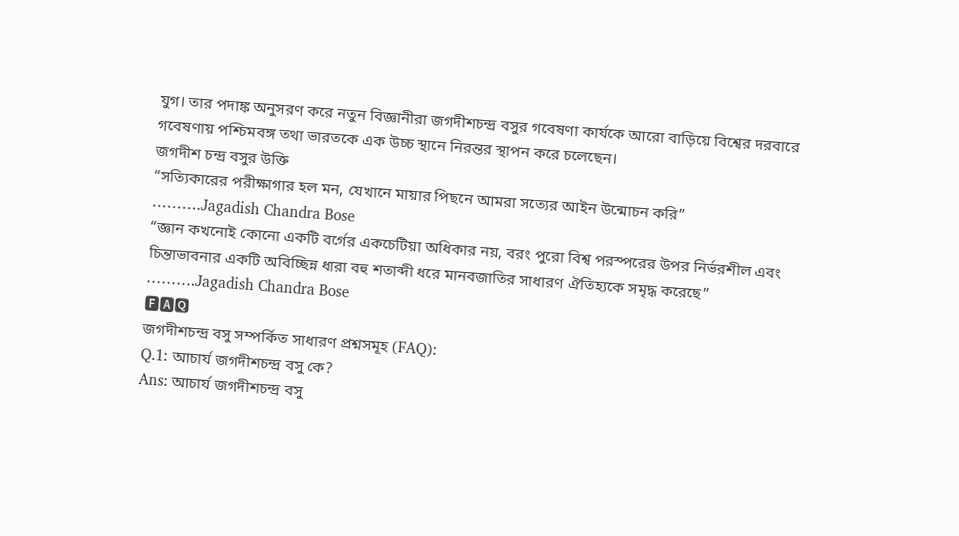যুগ। তার পদাঙ্ক অনুসরণ করে নতুন বিজ্ঞানীরা জগদীশচন্দ্র বসুর গবেষণা কার্যকে আরো বাড়িয়ে বিশ্বের দরবারে গবেষণায় পশ্চিমবঙ্গ তথা ভারতকে এক উচ্চ স্থানে নিরন্তর স্থাপন করে চলেছেন।
জগদীশ চন্দ্র বসুর উক্তি
“সত্যিকারের পরীক্ষাগার হল মন, যেখানে মায়ার পিছনে আমরা সত্যের আইন উন্মোচন করি”
……….Jagadish Chandra Bose
“জ্ঞান কখনোই কোনো একটি বর্গের একচেটিয়া অধিকার নয়, বরং পুরো বিশ্ব পরস্পরের উপর নির্ভরশীল এবং চিন্তাভাবনার একটি অবিচ্ছিন্ন ধারা বহু শতাব্দী ধরে মানবজাতির সাধারণ ঐতিহ্যকে সমৃদ্ধ করেছে”
……….Jagadish Chandra Bose
🅵🅰🆀
জগদীশচন্দ্র বসু সম্পর্কিত সাধারণ প্রশ্নসমূহ (FAQ):
Q.1: আচার্য জগদীশচন্দ্র বসু কে?
Ans: আচার্য জগদীশচন্দ্র বসু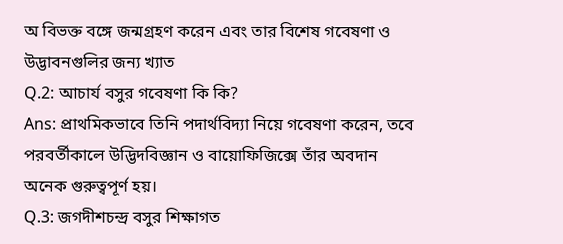অ বিভক্ত বঙ্গে জন্মগ্রহণ করেন এবং তার বিশেষ গবেষণা ও উদ্ভাবনগুলির জন্য খ্যাত
Q.2: আচার্য বসুর গবেষণা কি কি?
Ans: প্রাথমিকভাবে তিনি পদার্থবিদ্যা নিয়ে গবেষণা করেন, তবে পরবর্তীকালে উদ্ভিদবিজ্ঞান ও বায়োফিজিক্সে তাঁর অবদান অনেক গুরুত্বপূর্ণ হয়।
Q.3: জগদীশচন্দ্র বসুর শিক্ষাগত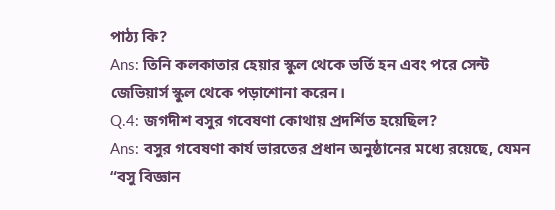পাঠ্য কি?
Ans: তিনি কলকাতার হেয়ার স্কুল থেকে ভর্তি হন এবং পরে সেন্ট জেভিয়ার্স স্কুল থেকে পড়াশোনা করেন।
Q.4: জগদীশ বসুর গবেষণা কোথায় প্রদর্শিত হয়েছিল?
Ans: বসুর গবেষণা কার্য ভারতের প্রধান অনুষ্ঠানের মধ্যে রয়েছে, যেমন “বসু বিজ্ঞান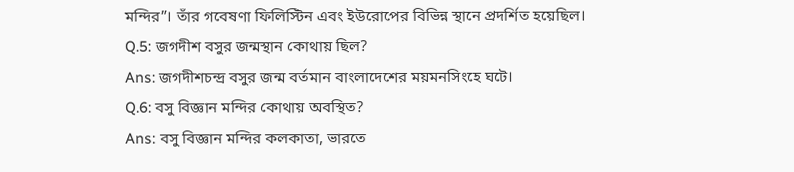মন্দির”। তাঁর গবেষণা ফিলিস্টিন এবং ইউরোপের বিভিন্ন স্থানে প্রদর্শিত হয়েছিল।
Q.5: জগদীশ বসুর জন্মস্থান কোথায় ছিল?
Ans: জগদীশচন্দ্র বসুর জন্ম বর্তমান বাংলাদেশের ময়মনসিংহে ঘটে।
Q.6: বসু বিজ্ঞান মন্দির কোথায় অবস্থিত?
Ans: বসু বিজ্ঞান মন্দির কলকাতা, ভারতে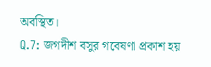অবস্থিত।
Q.7: জগদীশ বসুর গবেষণা প্রকাশ হয়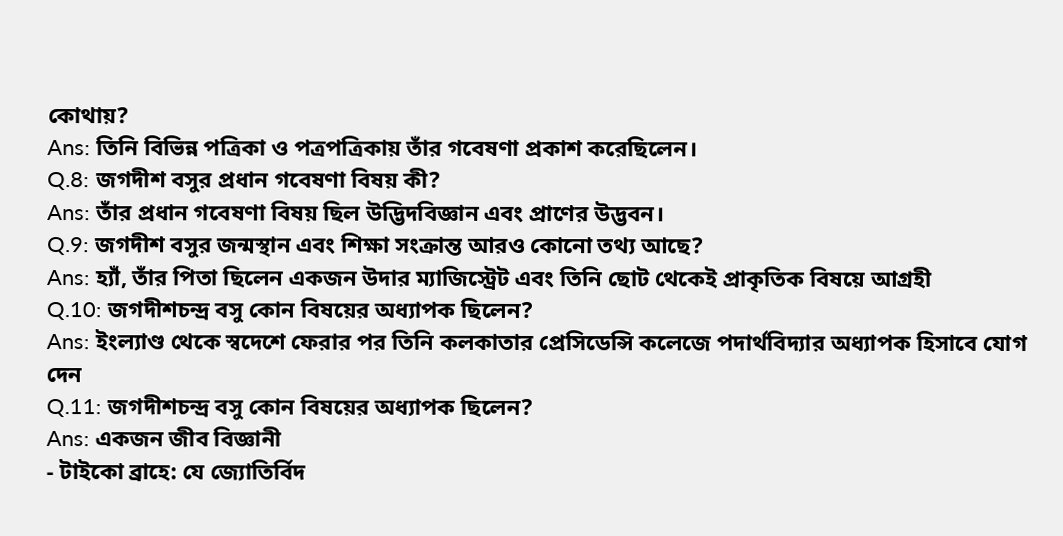কোথায়?
Ans: তিনি বিভিন্ন পত্রিকা ও পত্রপত্রিকায় তাঁর গবেষণা প্রকাশ করেছিলেন।
Q.8: জগদীশ বসুর প্রধান গবেষণা বিষয় কী?
Ans: তাঁর প্রধান গবেষণা বিষয় ছিল উদ্ভিদবিজ্ঞান এবং প্রাণের উদ্ভবন।
Q.9: জগদীশ বসুর জন্মস্থান এবং শিক্ষা সংক্রান্ত আরও কোনো তথ্য আছে?
Ans: হ্যাঁ, তাঁর পিতা ছিলেন একজন উদার ম্যাজিস্ট্রেট এবং তিনি ছোট থেকেই প্রাকৃতিক বিষয়ে আগ্রহী
Q.10: জগদীশচন্দ্র বসু কোন বিষয়ের অধ্যাপক ছিলেন?
Ans: ইংল্যাণ্ড থেকে স্বদেশে ফেরার পর তিনি কলকাতার প্রেসিডেন্সি কলেজে পদার্থবিদ্যার অধ্যাপক হিসাবে যোগ দেন
Q.11: জগদীশচন্দ্র বসু কোন বিষয়ের অধ্যাপক ছিলেন?
Ans: একজন জীব বিজ্ঞানী
- টাইকো ব্রাহে: যে জ্যোতির্বিদ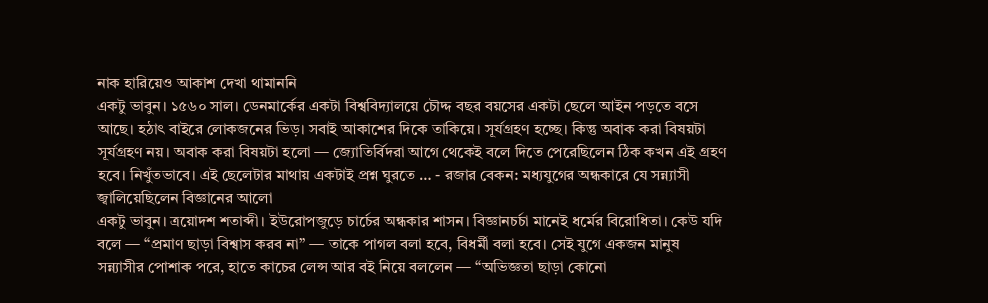নাক হারিয়েও আকাশ দেখা থামাননি
একটু ভাবুন। ১৫৬০ সাল। ডেনমার্কের একটা বিশ্ববিদ্যালয়ে চৌদ্দ বছর বয়সের একটা ছেলে আইন পড়তে বসে আছে। হঠাৎ বাইরে লোকজনের ভিড়। সবাই আকাশের দিকে তাকিয়ে। সূর্যগ্রহণ হচ্ছে। কিন্তু অবাক করা বিষয়টা সূর্যগ্রহণ নয়। অবাক করা বিষয়টা হলো — জ্যোতির্বিদরা আগে থেকেই বলে দিতে পেরেছিলেন ঠিক কখন এই গ্রহণ হবে। নিখুঁতভাবে। এই ছেলেটার মাথায় একটাই প্রশ্ন ঘুরতে … - রজার বেকন: মধ্যযুগের অন্ধকারে যে সন্ন্যাসী জ্বালিয়েছিলেন বিজ্ঞানের আলো
একটু ভাবুন। ত্রয়োদশ শতাব্দী। ইউরোপজুড়ে চার্চের অন্ধকার শাসন। বিজ্ঞানচর্চা মানেই ধর্মের বিরোধিতা। কেউ যদি বলে — “প্রমাণ ছাড়া বিশ্বাস করব না” — তাকে পাগল বলা হবে, বিধর্মী বলা হবে। সেই যুগে একজন মানুষ সন্ন্যাসীর পোশাক পরে, হাতে কাচের লেন্স আর বই নিয়ে বললেন — “অভিজ্ঞতা ছাড়া কোনো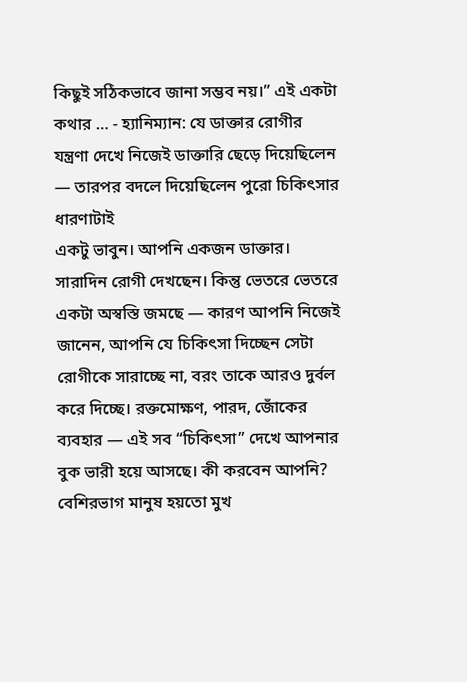কিছুই সঠিকভাবে জানা সম্ভব নয়।” এই একটা কথার … - হ্যানিম্যান: যে ডাক্তার রোগীর যন্ত্রণা দেখে নিজেই ডাক্তারি ছেড়ে দিয়েছিলেন — তারপর বদলে দিয়েছিলেন পুরো চিকিৎসার ধারণাটাই
একটু ভাবুন। আপনি একজন ডাক্তার। সারাদিন রোগী দেখছেন। কিন্তু ভেতরে ভেতরে একটা অস্বস্তি জমছে — কারণ আপনি নিজেই জানেন, আপনি যে চিকিৎসা দিচ্ছেন সেটা রোগীকে সারাচ্ছে না, বরং তাকে আরও দুর্বল করে দিচ্ছে। রক্তমোক্ষণ, পারদ, জোঁকের ব্যবহার — এই সব “চিকিৎসা” দেখে আপনার বুক ভারী হয়ে আসছে। কী করবেন আপনি? বেশিরভাগ মানুষ হয়তো মুখ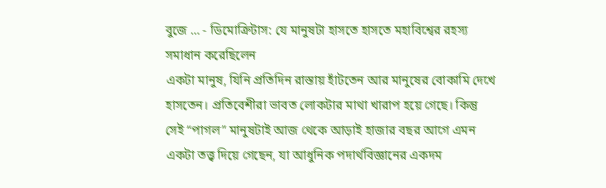বুজে … - ডিমোক্রিটাস: যে মানুষটা হাসতে হাসতে মহাবিশ্বের রহস্য সমাধান করেছিলেন
একটা মানুষ, যিনি প্রতিদিন রাস্তায় হাঁটতেন আর মানুষের বোকামি দেখে হাসতেন। প্রতিবেশীরা ভাবত লোকটার মাথা খারাপ হয়ে গেছে। কিন্তু সেই “পাগল” মানুষটাই আজ থেকে আড়াই হাজার বছর আগে এমন একটা তত্ত্ব দিয়ে গেছেন, যা আধুনিক পদার্থবিজ্ঞানের একদম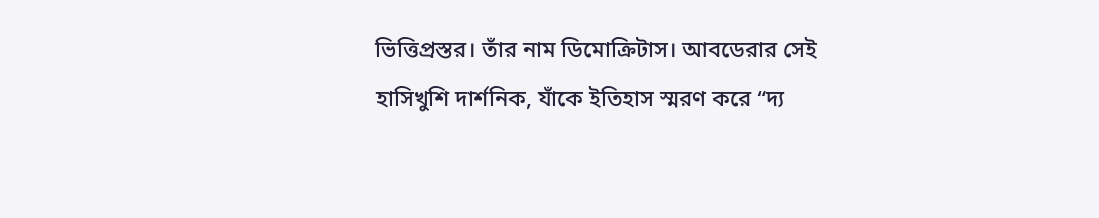ভিত্তিপ্রস্তর। তাঁর নাম ডিমোক্রিটাস। আবডেরার সেই হাসিখুশি দার্শনিক, যাঁকে ইতিহাস স্মরণ করে “দ্য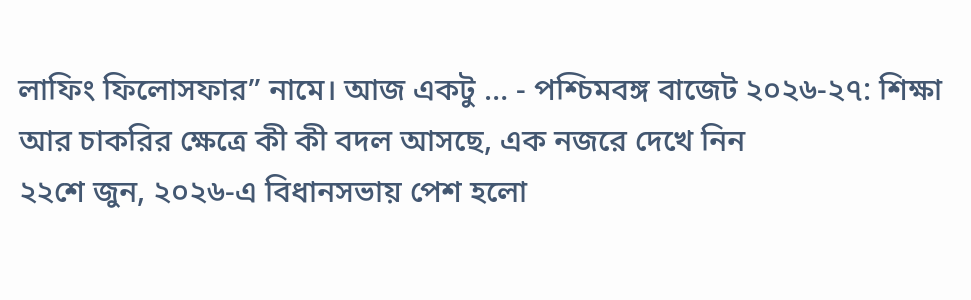লাফিং ফিলোসফার” নামে। আজ একটু … - পশ্চিমবঙ্গ বাজেট ২০২৬-২৭: শিক্ষা আর চাকরির ক্ষেত্রে কী কী বদল আসছে, এক নজরে দেখে নিন
২২শে জুন, ২০২৬-এ বিধানসভায় পেশ হলো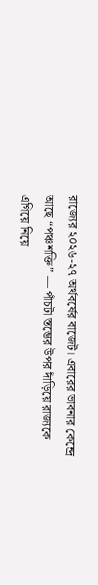রাজ্যের ২০২৬-২৭ অর্থবর্ষের বাজেট। এবারের ভাবনার কেন্দ্রে আছে “পঞ্চশক্তি” — পাঁচটা স্তম্ভের উপর দাঁড়িয়ে রাজ্যকে এগিয়ে নিয়ে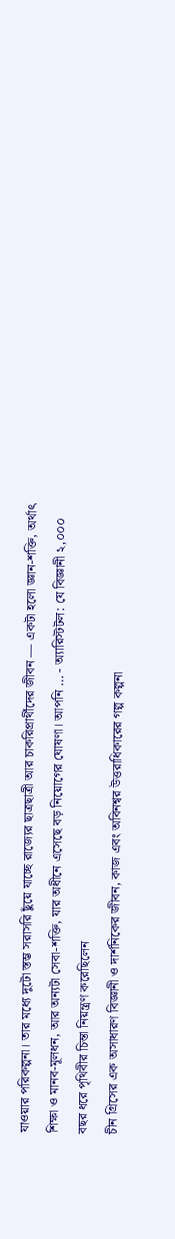যাওয়ার পরিকল্পনা। তার মধ্যে দুটো স্তম্ভ সরাসরি ছুঁয়ে যাচ্ছে রাজ্যের ছাত্রছাত্রী আর চাকরিপ্রার্থীদের জীবন — একটা হলো জ্ঞান-শক্তি, অর্থাৎ শিক্ষা ও মানব-মূলধন, আর অন্যটা সেবা-শক্তি, যার অধীনে এসেছে বড় নিয়োগের ঘোষণা। আপনি … - অ্যারিস্টটল: যে বিজ্ঞানী ২,০০০ বছর ধরে পৃথিবীর চিন্তা নিয়ন্ত্রণ করেছিলেন
চীন গ্রিসের এক অসাধারণ বিজ্ঞানী ও দার্শনিকের জীবন, কাজ এবং অবিনশ্বর উত্তরাধিকারের গল্প কল্পনা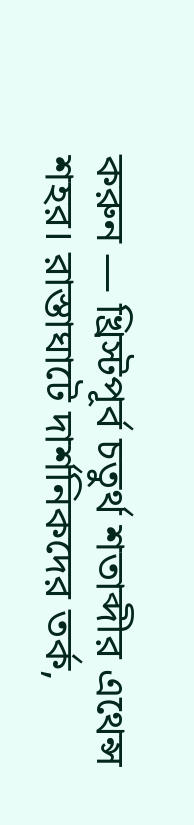করুন — খ্রিস্টপূর্ব চতুর্থ শতাব্দীর এথেন্স শহর। রাস্তাঘাটে দার্শনিকদের তর্ক,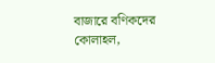বাজারে বণিকদের কোলাহল,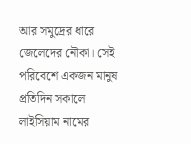আর সমুদ্রের ধারে জেলেদের নৌকা। সেই পরিবেশে একজন মানুষ প্রতিদিন সকালে লাইসিয়াম নামের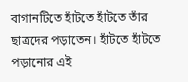বাগানটিতে হাঁটতে হাঁটতে তাঁর ছাত্রদের পড়াতেন। হাঁটতে হাঁটতে পড়ানোর এই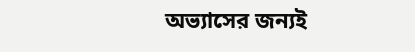অভ্যাসের জন্যই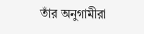তাঁর অনুগামীরা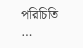পরিচিতি …